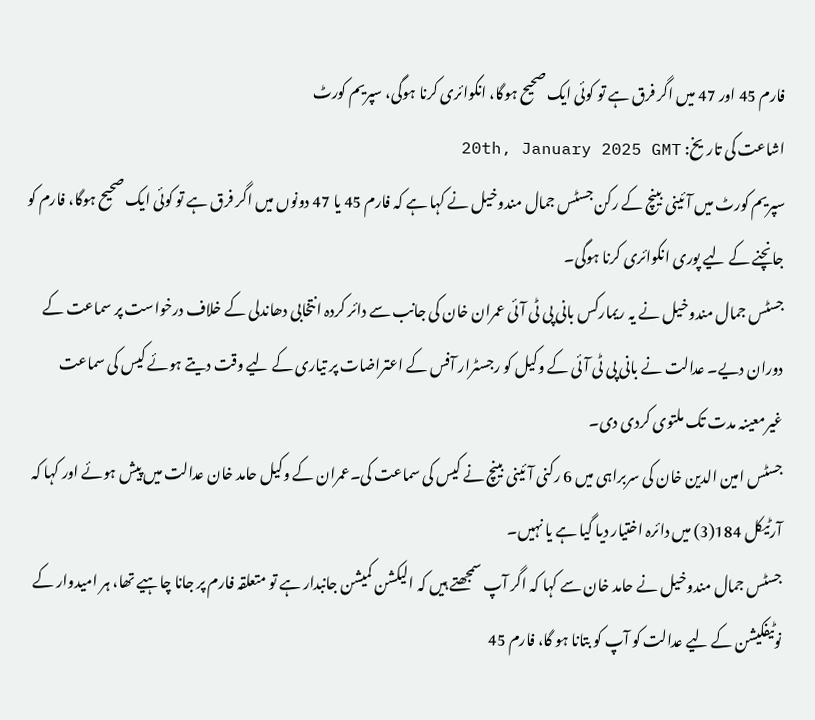فارم 45 اور 47 میں اگر فرق ہے تو کوئی ایک صحیح ہوگا، انکوائری کرنا ہوگی، سپریم کورٹ
اشاعت کی تاریخ: 20th, January 2025 GMT
سپریم کورٹ میں آئینی بینچ کے رکن جسٹس جمال مندوخیل نے کہا ہے کہ فارم 45 یا 47 دونوں میں اگر فرق ہے تو کوئی ایک صحیح ہوگا، فارم کو جانچنے کے لیے پوری انکوائری کرنا ہوگی۔
جسٹس جمال مندوخیل نے یہ ریمارکس بانی پی ٹی آئی عمران خان کی جانب سے دائر کردہ انتخابی دھاندلی کے خلاف درخواست پر سماعت کے دوران دیے۔ عدالت نے بانی پی ٹی آئی کے وکیل کو رجسٹرار آفس کے اعتراضات پر تیاری کے لیے وقت دیتے ہوئے کیس کی سماعت غیرمعینہ مدت تک ملتوی کردی دی۔
جسٹس امین الدین خان کی سربراہی میں 6 رکنی آئینی بینچ نے کیس کی سماعت کی۔عمران کے وکیل حامد خان عدالت میں پیش ہوئے اور کہا کہ آرٹیکل 184(3) میں دائرہ اختیار دیا گیا ہے یا نہیں۔
جسٹس جمال مندوخیل نے حامد خان سے کہا کہ اگر آپ سمجھتے ہیں کہ الیکشن کمیشن جانبدار ہے تو متعلقہ فارم پر جانا چاہیے تھا، ہر امیدوار کے نوٹیفکیشن کے لیے عدالت کو آپ کو بتانا ہو گا، فارم 45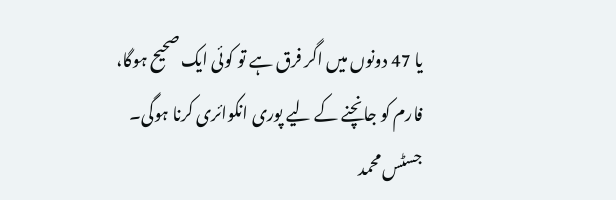یا 47 دونوں میں اگر فرق ہے تو کوئی ایک صحیح ہوگا، فارم کو جانچنے کے لیے پوری انکوائری کرنا ہوگی۔
جسٹس محمد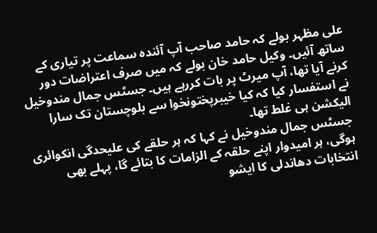علی مظہر بولے کہ حامد صاحب آپ آئندہ سماعت پر تیاری کے ساتھ آئیں۔ وکیل حامد خان بولے کہ میں صرف اعتراضات دور کرنے آیا تھا، آپ میرٹ پر بات کررہے ہیں۔ جسٹس جمال مندوخیل نے استفسار کیا کہ کیا خیبرپختونخوا سے بلوچستان تک سارا الیکشن ہی غلط تھا۔
جسٹس جمال مندوخیل نے کہا کہ ہر حلقے کی علیحدگی انکوائری ہوگی، ہر امیدوار اپنے حلقہ کے الزامات کا بتائے گا، پہلے بھی انتخابات دھاندلی کا ایشو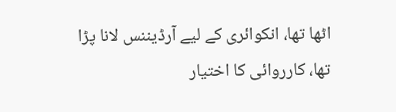اٹھا تھا، انکوائری کے لیے آرڈیننس لانا پڑا تھا، کارروائی کا اختیار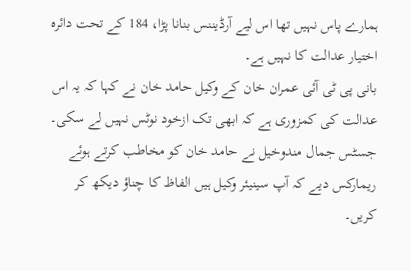ہمارے پاس نہیں تھا اس لیے آرڈیننس بنانا پڑا، 184 کے تحت دائرہ اختیار عدالت کا نہیں ہے۔
بانی پی ٹی آئی عمران خان کے وکیل حامد خان نے کہا کہ یہ اس عدالت کی کمزوری ہے کہ ابھی تک ازخود نوٹس نہیں لے سکی۔ جسٹس جمال مندوخیل نے حامد خان کو مخاطب کرتے ہوئے ریمارکس دیے کہ آپ سینیئر وکیل ہیں الفاظ کا چناؤ دیکھ کر کریں۔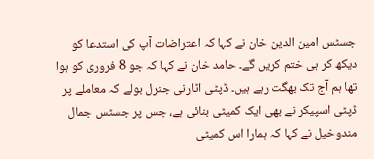جسٹس امین الدین خان نے کہا کہ اعتراضات آپ کی استدعا کو دیکھ کر ہی ختم کریں گے۔ حامد خان نے کہا کہ جو 8 فروری کو ہوا تھا ہم آج تک بھگت رہے ہیں۔ ڈپٹی اٹارنی جنرل بولے کہ معاملے پر ڈپٹی اسپیکر نے بھی ایک کمیٹی بنائی ہے، جس پر جسٹس جمال مندوخیل نے کہا کہ ہمارا اس کمیٹی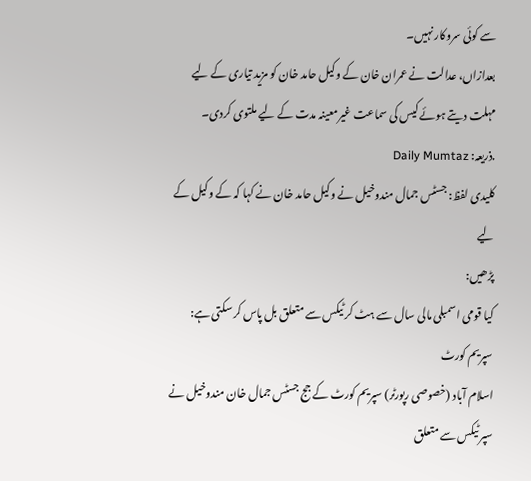سے کوئی سروکار نہیں۔
بعدازاں، عدالت نے عمران خان کے وکیل حامد خان کو مزید تیاری کے لیے مہلت دیتے ہوئے کیس کی سماعت غیرمعینہ مدت کے لیے ملتوی کردی۔
.ذریعہ: Daily Mumtaz
کلیدی لفظ: جسٹس جمال مندوخیل نے وکیل حامد خان نے کہا کہ کے وکیل کے لیے
پڑھیں:
کیا قومی اسمبلی مالی سال سے ہٹ کر ٹیکس سے متعلق بل پاس کر سکتی ہے: سپریم کورٹ
اسلام آباد (خصوصی رپورٹر) سپریم کورٹ کے جج جسٹس جمال خان مندوخیل نے سپر ٹیکس سے متعلق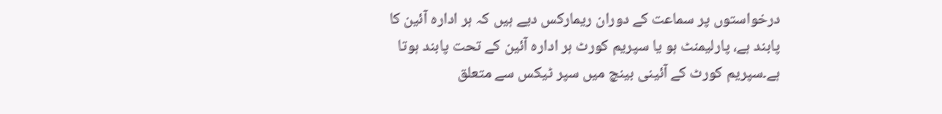درخواستوں پر سماعت کے دوران ریمارکس دیے ہیں کہ ہر ادارہ آئین کا پابند ہے، پارلیمنٹ ہو یا سپریم کورٹ ہر ادارہ آئین کے تحت پابند ہوتا ہے۔سپریم کورٹ کے آئینی بینچ میں سپر ٹیکس سے متعلق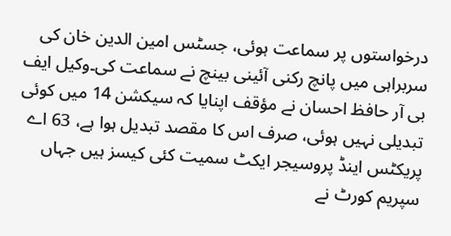درخواستوں پر سماعت ہوئی، جسٹس امین الدین خان کی سربراہی میں پانچ رکنی آئینی بینچ نے سماعت کی۔وکیل ایف بی آر حافظ احسان نے مؤقف اپنایا کہ سیکشن 14 میں کوئی تبدیلی نہیں ہوئی، صرف اس کا مقصد تبدیل ہوا ہے، 63 اے پریکٹس اینڈ پروسیجر ایکٹ سمیت کئی کیسز ہیں جہاں سپریم کورٹ نے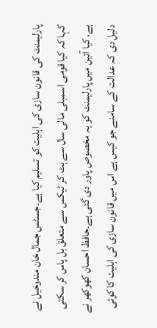پارلیمنٹ کی قانون سازی کی اہلیت کو تسلیم کیا ہے۔جسٹس جمال خان مندوخیل نے کہا کہ کیا قومی اسمبلی مالی سال سے ہٹ کر ٹیکس سے متعلق بل پاس کر سکتی ہے، کیا آئین میں پارلیمنٹ کو یہ مخصوص پاور دی گئی ہے۔حافظ احسان کھوکھر نے دلیل دی کہ عدالت کے سامنے جو کیس ہے اس میں قانون سازی کی اہلیت کا کوئی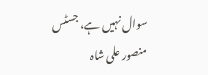سوال نہیں ہے، جسٹس منصور علی شاہ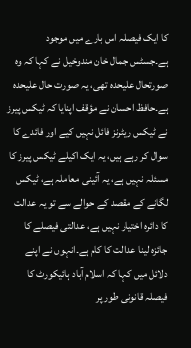کا ایک فیصلہ اس بارے میں موجود ہے۔جسٹس جمال خان مندوخیل نے کہا کہ وہ صورتحال علیحدہ تھی، یہ صورت حال علیحدہ ہے۔حافظ احسان نے مؤقف اپنایا کہ ٹیکس پیرز نے ٹیکس ریٹرنز فائل نہیں کیے اور فائدے کا سوال کر رہے ہیں، یہ ایک اکیلے ٹیکس پیرز کا مسئلہ نہیں ہے، یہ آئینی معاملہ ہے، ٹیکس لگانے کے مقصد کے حوالے سے تو یہ عدالت کا دائرہ اختیار نہیں ہے، عدالتی فیصلے کا جائزہ لینا عدالت کا کام ہے۔انہوں نے اپنے دلائل میں کہا کہ اسلام آباد ہائیکورٹ کا فیصلہ قانونی طور پر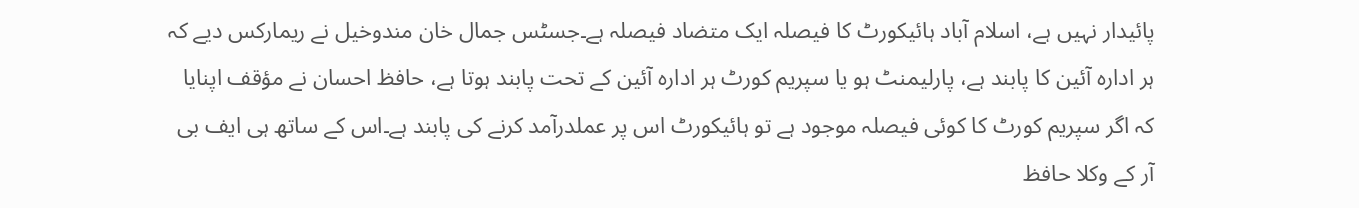پائیدار نہیں ہے، اسلام آباد ہائیکورٹ کا فیصلہ ایک متضاد فیصلہ ہے۔جسٹس جمال خان مندوخیل نے ریمارکس دیے کہ ہر ادارہ آئین کا پابند ہے، پارلیمنٹ ہو یا سپریم کورٹ ہر ادارہ آئین کے تحت پابند ہوتا ہے، حافظ احسان نے مؤقف اپنایا کہ اگر سپریم کورٹ کا کوئی فیصلہ موجود ہے تو ہائیکورٹ اس پر عملدرآمد کرنے کی پابند ہے۔اس کے ساتھ ہی ایف بی آر کے وکلا حافظ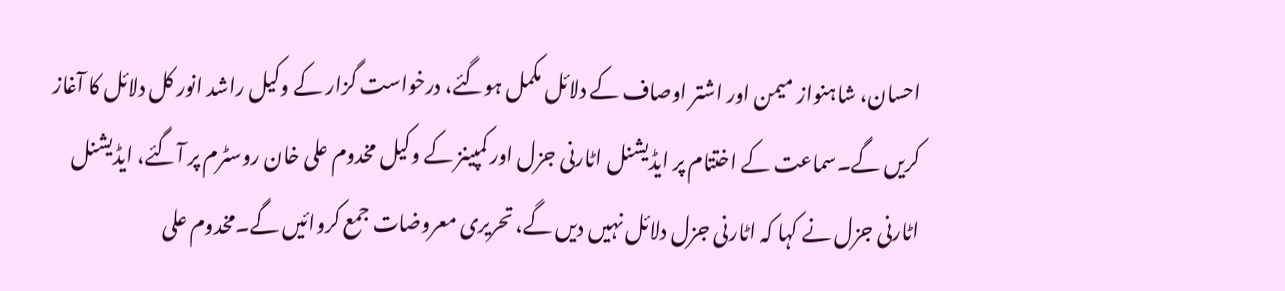احسان، شاہنواز میمن اور اشتر اوصاف کے دلائل مکمل ہوگئے، درخواست گزار کے وکیل راشد انور کل دلائل کا آغاز کریں گے۔سماعت کے اختتام پر ایڈیشنل اٹارنی جزل اور کمپینز کے وکیل مخدوم علی خان روسٹرم پر آگئے، ایڈیشنل اٹارنی جزل نے کہا کہ اٹارنی جزل دلائل نہیں دیں گے، تحریری معروضات جمع کروائیں گے۔مخدوم علی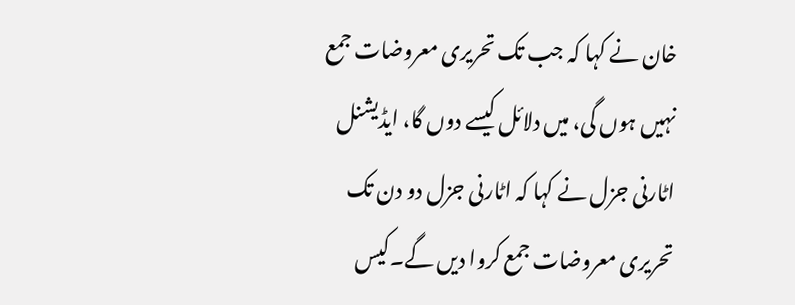خان نے کہا کہ جب تک تحریری معروضات جمع نہیں ہوں گی، میں دلائل کیسے دوں گا، ایڈیشنل اٹارنی جزل نے کہا کہ اٹارنی جزل دو دن تک تحریری معروضات جمع کروا دیں گے۔کیس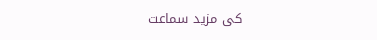کی مزید سماعت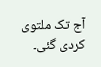آج تک ملتوی کردی گئی۔